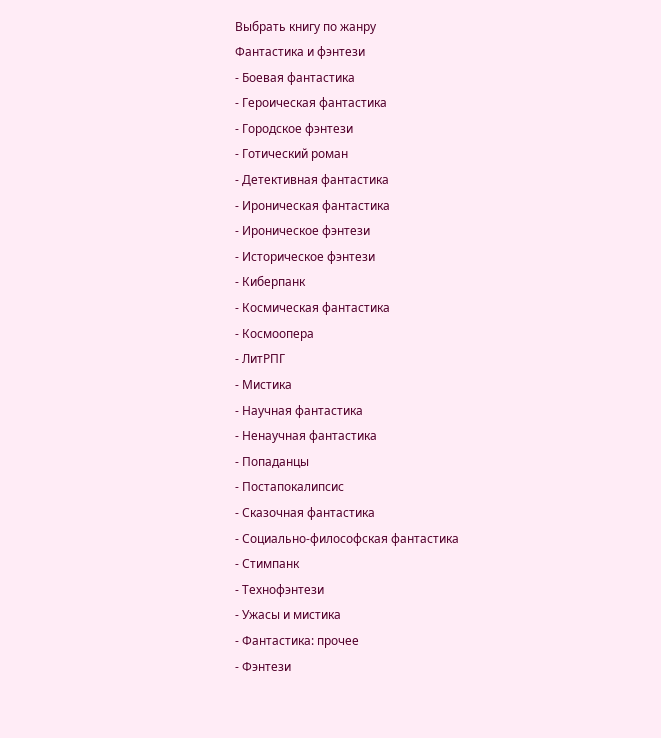Выбрать книгу по жанру
Фантастика и фэнтези
- Боевая фантастика
- Героическая фантастика
- Городское фэнтези
- Готический роман
- Детективная фантастика
- Ироническая фантастика
- Ироническое фэнтези
- Историческое фэнтези
- Киберпанк
- Космическая фантастика
- Космоопера
- ЛитРПГ
- Мистика
- Научная фантастика
- Ненаучная фантастика
- Попаданцы
- Постапокалипсис
- Сказочная фантастика
- Социально-философская фантастика
- Стимпанк
- Технофэнтези
- Ужасы и мистика
- Фантастика: прочее
- Фэнтези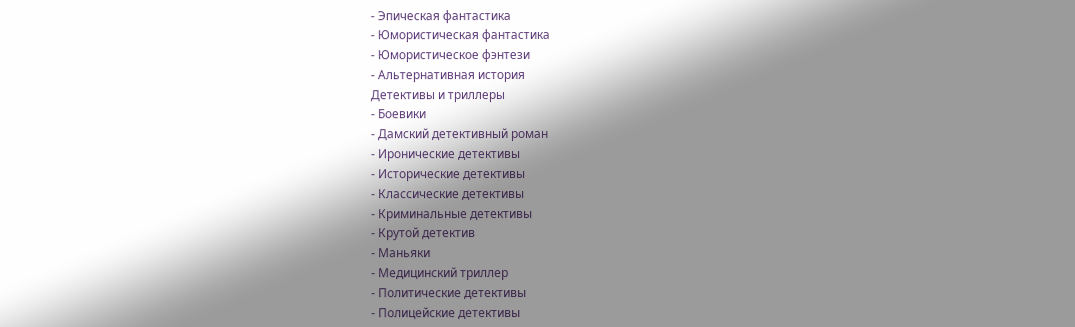- Эпическая фантастика
- Юмористическая фантастика
- Юмористическое фэнтези
- Альтернативная история
Детективы и триллеры
- Боевики
- Дамский детективный роман
- Иронические детективы
- Исторические детективы
- Классические детективы
- Криминальные детективы
- Крутой детектив
- Маньяки
- Медицинский триллер
- Политические детективы
- Полицейские детективы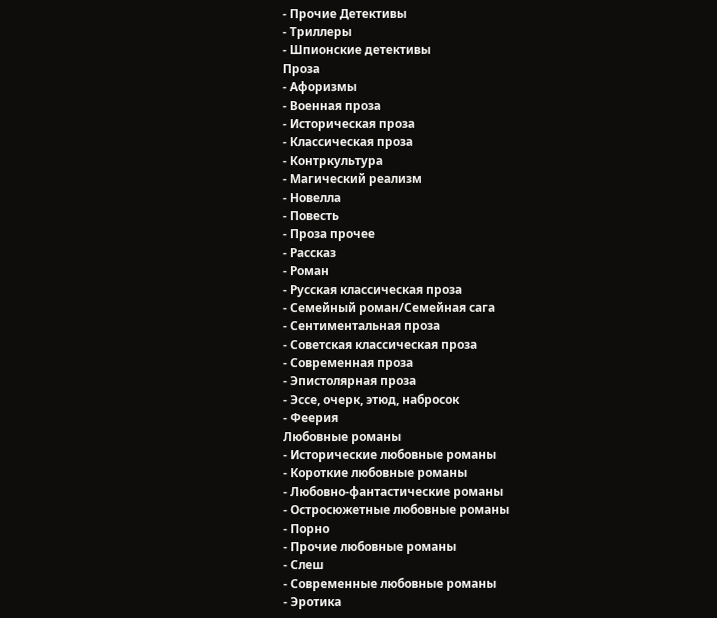- Прочие Детективы
- Триллеры
- Шпионские детективы
Проза
- Афоризмы
- Военная проза
- Историческая проза
- Классическая проза
- Контркультура
- Магический реализм
- Новелла
- Повесть
- Проза прочее
- Рассказ
- Роман
- Русская классическая проза
- Семейный роман/Семейная сага
- Сентиментальная проза
- Советская классическая проза
- Современная проза
- Эпистолярная проза
- Эссе, очерк, этюд, набросок
- Феерия
Любовные романы
- Исторические любовные романы
- Короткие любовные романы
- Любовно-фантастические романы
- Остросюжетные любовные романы
- Порно
- Прочие любовные романы
- Слеш
- Современные любовные романы
- Эротика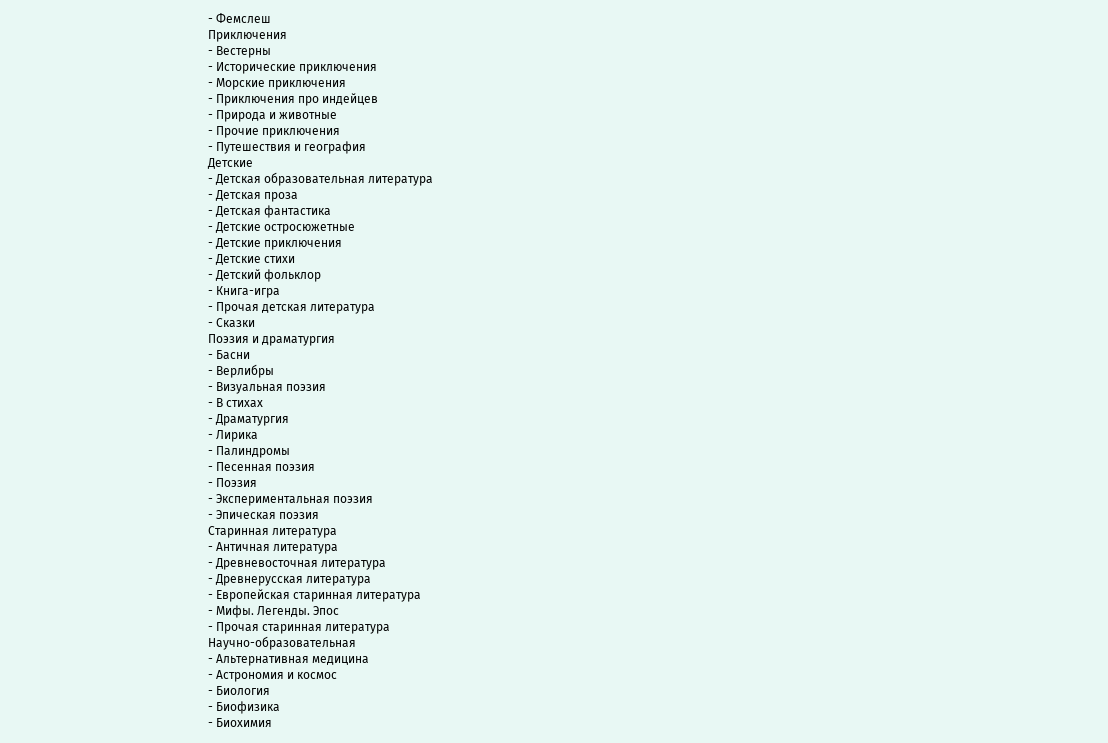- Фемслеш
Приключения
- Вестерны
- Исторические приключения
- Морские приключения
- Приключения про индейцев
- Природа и животные
- Прочие приключения
- Путешествия и география
Детские
- Детская образовательная литература
- Детская проза
- Детская фантастика
- Детские остросюжетные
- Детские приключения
- Детские стихи
- Детский фольклор
- Книга-игра
- Прочая детская литература
- Сказки
Поэзия и драматургия
- Басни
- Верлибры
- Визуальная поэзия
- В стихах
- Драматургия
- Лирика
- Палиндромы
- Песенная поэзия
- Поэзия
- Экспериментальная поэзия
- Эпическая поэзия
Старинная литература
- Античная литература
- Древневосточная литература
- Древнерусская литература
- Европейская старинная литература
- Мифы. Легенды. Эпос
- Прочая старинная литература
Научно-образовательная
- Альтернативная медицина
- Астрономия и космос
- Биология
- Биофизика
- Биохимия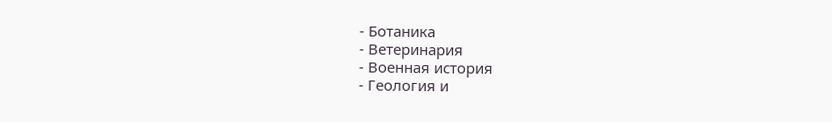- Ботаника
- Ветеринария
- Военная история
- Геология и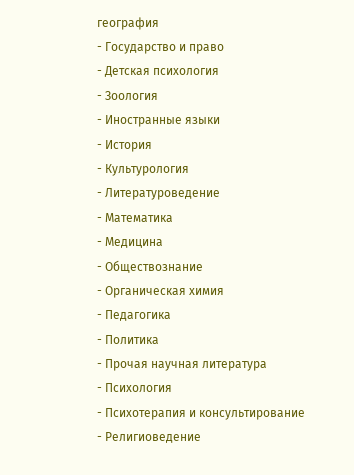география
- Государство и право
- Детская психология
- Зоология
- Иностранные языки
- История
- Культурология
- Литературоведение
- Математика
- Медицина
- Обществознание
- Органическая химия
- Педагогика
- Политика
- Прочая научная литература
- Психология
- Психотерапия и консультирование
- Религиоведение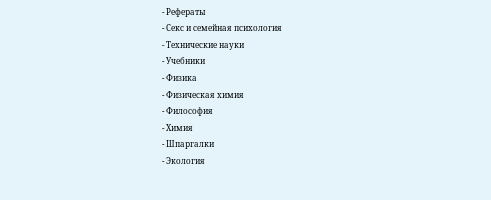- Рефераты
- Секс и семейная психология
- Технические науки
- Учебники
- Физика
- Физическая химия
- Философия
- Химия
- Шпаргалки
- Экология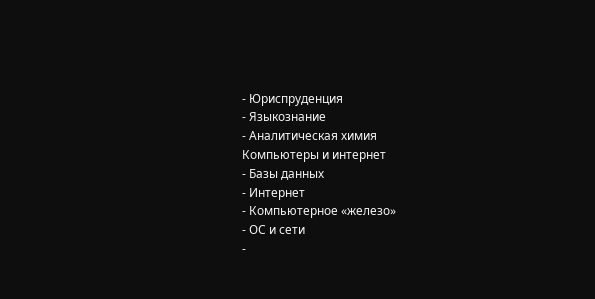- Юриспруденция
- Языкознание
- Аналитическая химия
Компьютеры и интернет
- Базы данных
- Интернет
- Компьютерное «железо»
- ОС и сети
-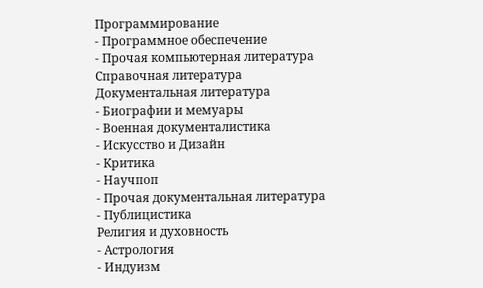Программирование
- Программное обеспечение
- Прочая компьютерная литература
Справочная литература
Документальная литература
- Биографии и мемуары
- Военная документалистика
- Искусство и Дизайн
- Критика
- Научпоп
- Прочая документальная литература
- Публицистика
Религия и духовность
- Астрология
- Индуизм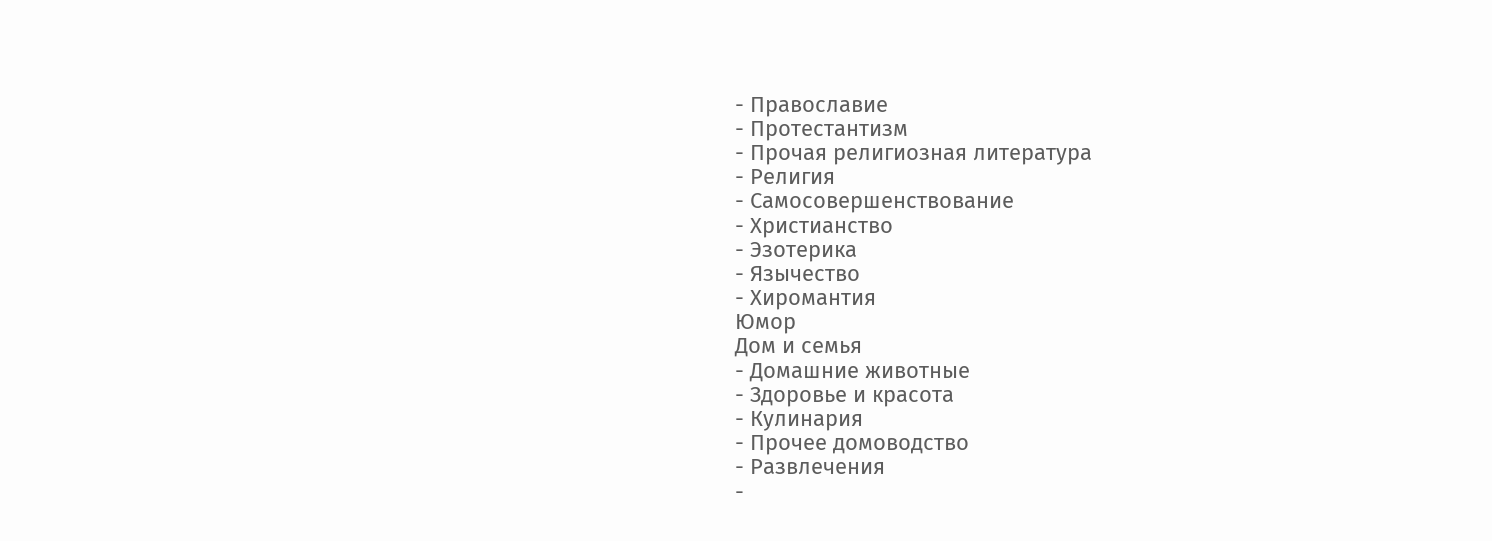- Православие
- Протестантизм
- Прочая религиозная литература
- Религия
- Самосовершенствование
- Христианство
- Эзотерика
- Язычество
- Хиромантия
Юмор
Дом и семья
- Домашние животные
- Здоровье и красота
- Кулинария
- Прочее домоводство
- Развлечения
-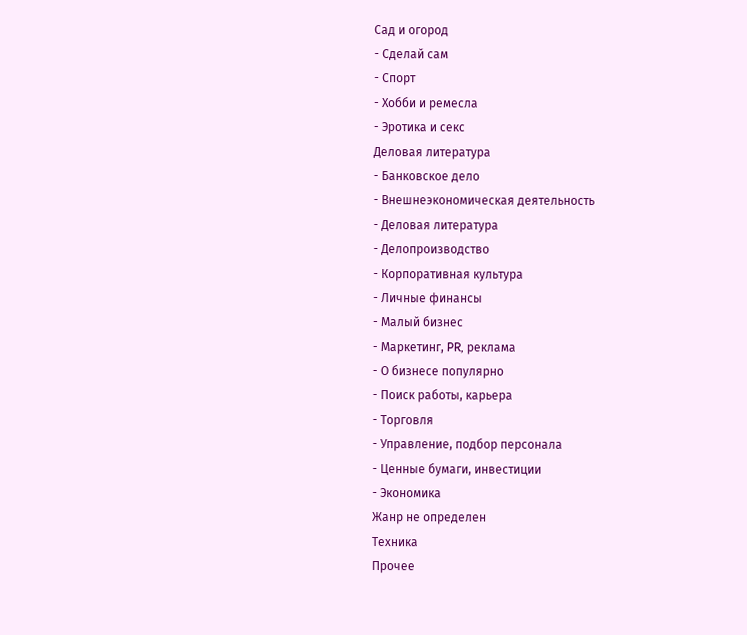Сад и огород
- Сделай сам
- Спорт
- Хобби и ремесла
- Эротика и секс
Деловая литература
- Банковское дело
- Внешнеэкономическая деятельность
- Деловая литература
- Делопроизводство
- Корпоративная культура
- Личные финансы
- Малый бизнес
- Маркетинг, PR, реклама
- О бизнесе популярно
- Поиск работы, карьера
- Торговля
- Управление, подбор персонала
- Ценные бумаги, инвестиции
- Экономика
Жанр не определен
Техника
Прочее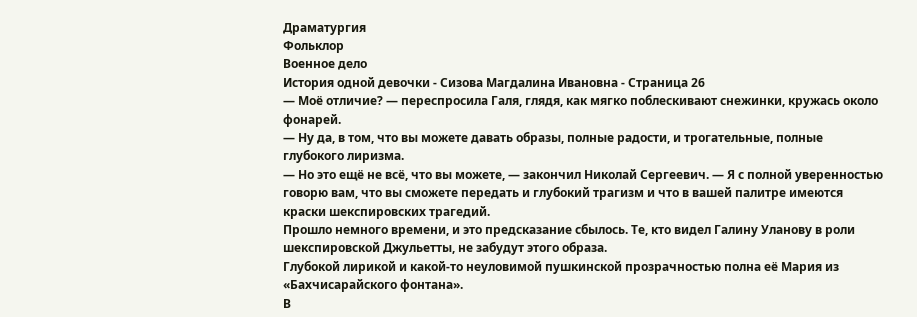Драматургия
Фольклор
Военное дело
История одной девочки - Сизова Магдалина Ивановна - Страница 26
— Моё отличие? — переспросила Галя, глядя, как мягко поблескивают снежинки, кружась около фонарей.
— Ну да, в том, что вы можете давать образы, полные радости, и трогательные, полные глубокого лиризма.
— Но это ещё не всё, что вы можете, — закончил Николай Сергеевич. — Я с полной уверенностью говорю вам, что вы сможете передать и глубокий трагизм и что в вашей палитре имеются краски шекспировских трагедий.
Прошло немного времени, и это предсказание сбылось. Те, кто видел Галину Уланову в роли шекспировской Джульетты, не забудут этого образа.
Глубокой лирикой и какой-то неуловимой пушкинской прозрачностью полна её Мария из «Бахчисарайского фонтана».
В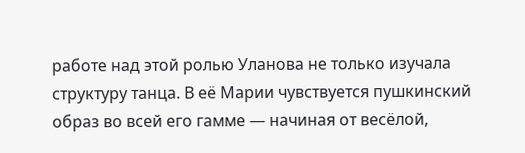работе над этой ролью Уланова не только изучала структуру танца. В её Марии чувствуется пушкинский образ во всей его гамме — начиная от весёлой,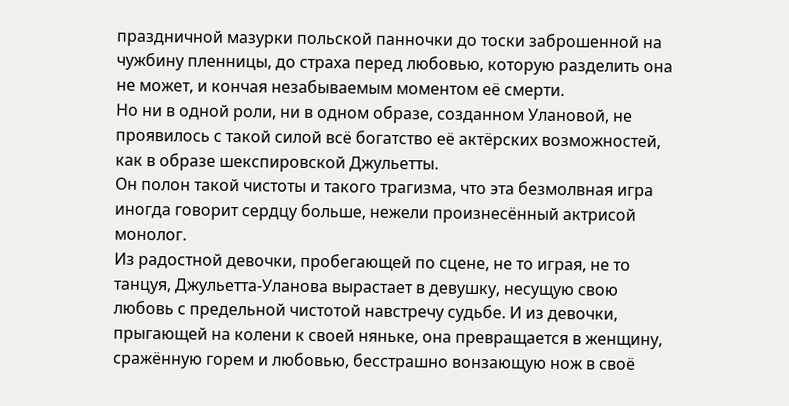праздничной мазурки польской панночки до тоски заброшенной на чужбину пленницы, до страха перед любовью, которую разделить она не может, и кончая незабываемым моментом её смерти.
Но ни в одной роли, ни в одном образе, созданном Улановой, не проявилось с такой силой всё богатство её актёрских возможностей, как в образе шекспировской Джульетты.
Он полон такой чистоты и такого трагизма, что эта безмолвная игра иногда говорит сердцу больше, нежели произнесённый актрисой монолог.
Из радостной девочки, пробегающей по сцене, не то играя, не то танцуя, Джульетта-Уланова вырастает в девушку, несущую свою любовь с предельной чистотой навстречу судьбе. И из девочки, прыгающей на колени к своей няньке, она превращается в женщину, сражённую горем и любовью, бесстрашно вонзающую нож в своё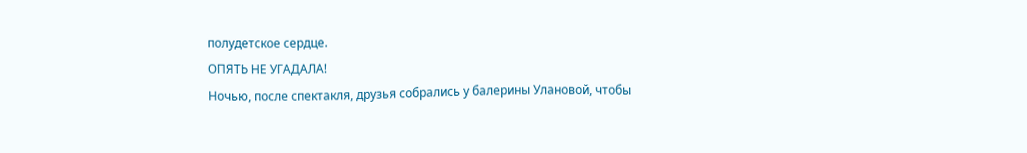полудетское сердце.
ОПЯТЬ НЕ УГАДАЛА!
Ночью, после спектакля, друзья собрались у балерины Улановой, чтобы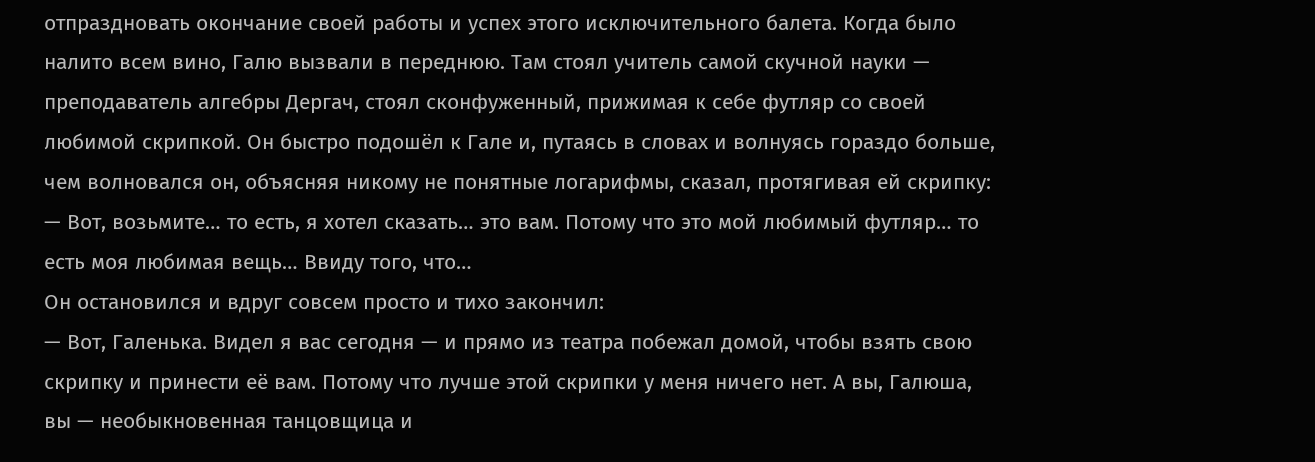отпраздновать окончание своей работы и успех этого исключительного балета. Когда было налито всем вино, Галю вызвали в переднюю. Там стоял учитель самой скучной науки — преподаватель алгебры Дергач, стоял сконфуженный, прижимая к себе футляр со своей любимой скрипкой. Он быстро подошёл к Гале и, путаясь в словах и волнуясь гораздо больше, чем волновался он, объясняя никому не понятные логарифмы, сказал, протягивая ей скрипку:
— Вот, возьмите… то есть, я хотел сказать… это вам. Потому что это мой любимый футляр… то есть моя любимая вещь… Ввиду того, что…
Он остановился и вдруг совсем просто и тихо закончил:
— Вот, Галенька. Видел я вас сегодня — и прямо из театра побежал домой, чтобы взять свою скрипку и принести её вам. Потому что лучше этой скрипки у меня ничего нет. А вы, Галюша, вы — необыкновенная танцовщица и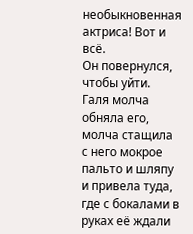необыкновенная актриса! Вот и всё.
Он повернулся, чтобы уйти.
Галя молча обняла его, молча стащила с него мокрое пальто и шляпу и привела туда, где с бокалами в руках её ждали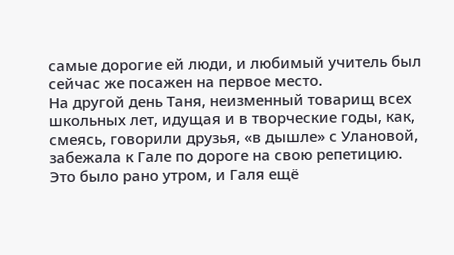самые дорогие ей люди, и любимый учитель был сейчас же посажен на первое место.
На другой день Таня, неизменный товарищ всех школьных лет, идущая и в творческие годы, как, смеясь, говорили друзья, «в дышле» с Улановой, забежала к Гале по дороге на свою репетицию.
Это было рано утром, и Галя ещё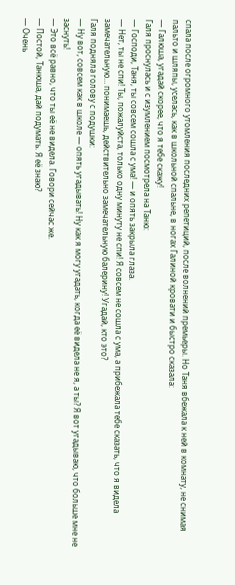спала после огромного утомления последних репетиций, после волнений премьеры. Но Таня вбежала к ней в комнату, не снимая пальто и шляпы, уселась, как в школьной спальне, в ногах Галиной кровати и быстро сказала:
— Галюша, угадай скорее, что я тебе скажу!
Галя проснулась и с изумлением посмотрела на Таню:
— Господи, Таня, ты совсем сошла с ума! — и опять закрыла глаза.
— Нет, ты не спи! Ты, пожалуйста, только одну минуту не спи! Я совсем не сошла с ума, а прибежала тебе сказать, что я видела замечательную… понимаешь, действительно замечательную балерину! Угадай, кто это?
Галя подняла голову с подушки:
— Ну вот, совсем как в школе — опять угадывать! Ну как я могу угадать, когда её видела не я, а ты? Я вот угадываю, что больше мне не заснуть!
— Это всё равно, что ты её не видела. Говори сейчас же.
— Постой, Танюша, дай подумать. Я её знаю?
— Очень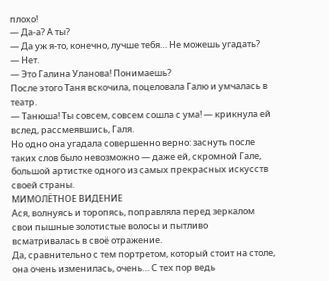плохо!
— Да-а? А ты?
— Да уж я-то, конечно, лучше тебя… Не можешь угадать?
— Нет.
— Это Галина Уланова! Понимаешь?
После этого Таня вскочила, поцеловала Галю и умчалась в театр.
— Танюша! Ты совсем, совсем сошла с ума! — крикнула ей вслед, рассмеявшись, Галя.
Но одно она угадала совершенно верно: заснуть после таких слов было невозможно — даже ей, скромной Гале, большой артистке одного из самых прекрасных искусств своей страны.
МИМОЛЁТНОЕ ВИДЕНИЕ
Ася, волнуясь и торопясь, поправляла перед зеркалом свои пышные золотистые волосы и пытливо всматривалась в своё отражение.
Да, сравнительно с тем портретом, который стоит на столе, она очень изменилась, очень… С тех пор ведь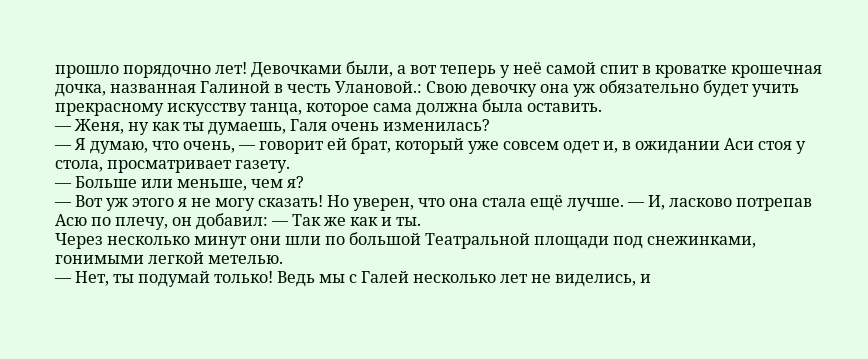прошло порядочно лет! Девочками были, а вот теперь у неё самой спит в кроватке крошечная дочка, названная Галиной в честь Улановой.: Свою девочку она уж обязательно будет учить прекрасному искусству танца, которое сама должна была оставить.
— Женя, ну как ты думаешь, Галя очень изменилась?
— Я думаю, что очень, — говорит ей брат, который уже совсем одет и, в ожидании Аси стоя у стола, просматривает газету.
— Больше или меньше, чем я?
— Вот уж этого я не могу сказать! Но уверен, что она стала ещё лучше. — И, ласково потрепав Асю по плечу, он добавил: — Так же как и ты.
Через несколько минут они шли по большой Театральной площади под снежинками, гонимыми легкой метелью.
— Нет, ты подумай только! Ведь мы с Галей несколько лет не виделись, и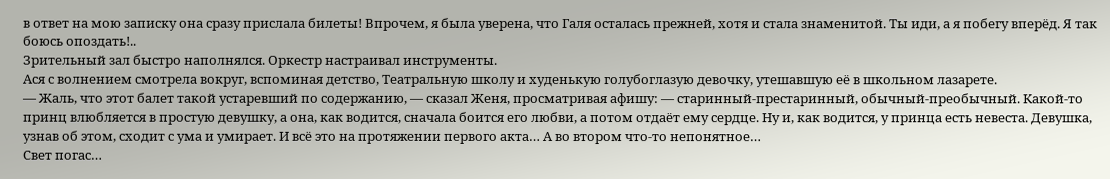в ответ на мою записку она сразу прислала билеты! Впрочем, я была уверена, что Галя осталась прежней, хотя и стала знаменитой. Ты иди, а я побегу вперёд. Я так боюсь опоздать!..
Зрительный зал быстро наполнялся. Оркестр настраивал инструменты.
Ася с волнением смотрела вокруг, вспоминая детство, Театральную школу и худенькую голубоглазую девочку, утешавшую её в школьном лазарете.
— Жаль, что этот балет такой устаревший по содержанию, — сказал Женя, просматривая афишу: — старинный-престаринный, обычный-преобычный. Какой-то принц влюбляется в простую девушку, а она, как водится, сначала боится его любви, а потом отдаёт ему сердце. Ну и, как водится, у принца есть невеста. Девушка, узнав об этом, сходит с ума и умирает. И всё это на протяжении первого акта… А во втором что-то непонятное…
Свет погас…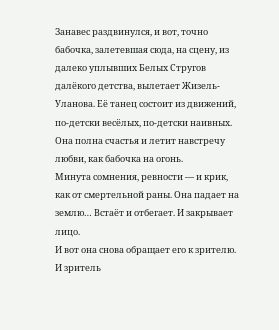Занавес раздвинулся, и вот, точно бабочка, залетевшая сюда, на сцену, из далеко уплывших Белых Стругов далёкого детства, вылетает Жизель-Уланова. Её танец состоит из движений, по-детски весёлых, по-детски наивных. Она полна счастья и летит навстречу любви, как бабочка на огонь.
Минута сомнения, ревности — и крик, как от смертельной раны. Она падает на землю… Встаёт и отбегает. И закрывает лицо.
И вот она снова обращает его к зрителю. И зритель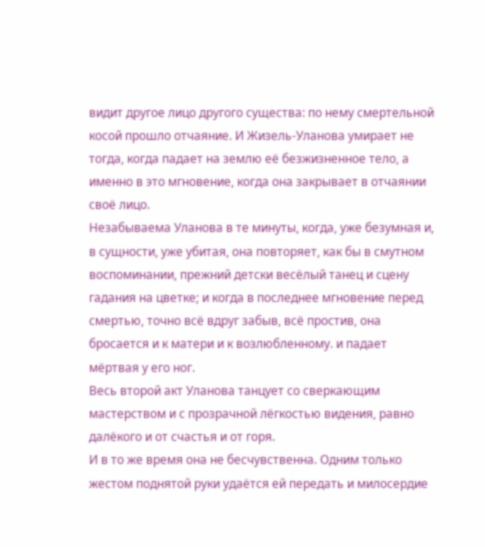видит другое лицо другого существа: по нему смертельной косой прошло отчаяние. И Жизель-Уланова умирает не тогда, когда падает на землю её безжизненное тело, а именно в это мгновение, когда она закрывает в отчаянии своё лицо.
Незабываема Уланова в те минуты, когда, уже безумная и, в сущности, уже убитая, она повторяет, как бы в смутном воспоминании, прежний детски весёлый танец и сцену гадания на цветке; и когда в последнее мгновение перед смертью, точно всё вдруг забыв, всё простив, она бросается и к матери и к возлюбленному. и падает мёртвая у его ног.
Весь второй акт Уланова танцует со сверкающим мастерством и с прозрачной лёгкостью видения, равно далёкого и от счастья и от горя.
И в то же время она не бесчувственна. Одним только жестом поднятой руки удаётся ей передать и милосердие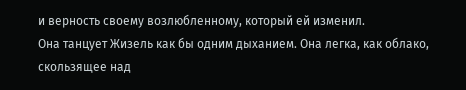и верность своему возлюбленному, который ей изменил.
Она танцует Жизель как бы одним дыханием. Она легка, как облако, скользящее над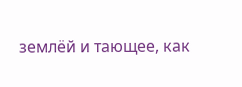землёй и тающее, как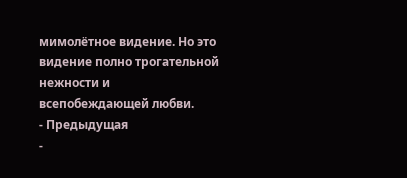мимолётное видение. Но это видение полно трогательной нежности и всепобеждающей любви.
- Предыдущая
-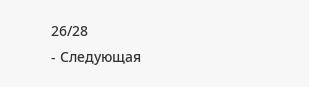26/28
- Следующая